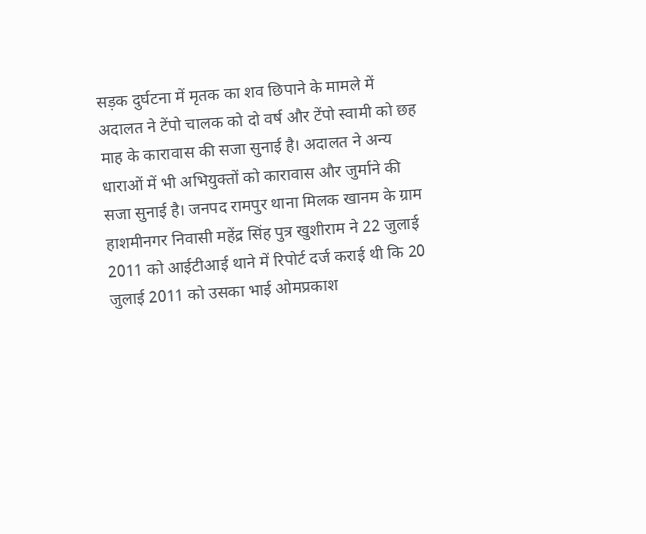सड़क दुर्घटना में मृतक का शव छिपाने के मामले में अदालत ने टेंपो चालक को दो वर्ष और टेंपो स्वामी को छह माह के कारावास की सजा सुनाई है। अदालत ने अन्य धाराओं में भी अभियुक्तों को कारावास और जुर्माने की सजा सुनाई है। जनपद रामपुर थाना मिलक खानम के ग्राम हाशमीनगर निवासी महेंद्र सिंह पुत्र खुशीराम ने 22 जुलाई 2011 को आईटीआई थाने में रिपोर्ट दर्ज कराई थी कि 20 जुलाई 2011 को उसका भाई ओमप्रकाश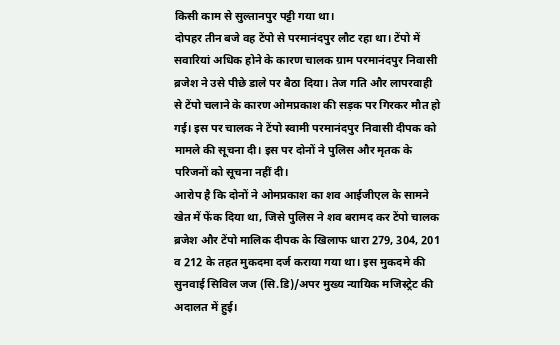किसी काम से सुल्तानपुर पट्टी गया था।
दोपहर तीन बजे वह टेंपो से परमानंदपुर लौट रहा था। टेंपो में सवारियां अधिक होने के कारण चालक ग्राम परमानंदपुर निवासी ब्रजेश ने उसे पीछे डाले पर बैठा दिया। तेज गति और लापरवाही से टेंपो चलाने के कारण ओमप्रकाश की सड़क पर गिरकर मौत हो गई। इस पर चालक ने टेंपो स्वामी परमानंदपुर निवासी दीपक को मामले की सूचना दी। इस पर दोनों ने पुलिस और मृतक के परिजनों को सूचना नहीं दी।
आरोप है कि दोनों ने ओमप्रकाश का शव आईजीएल के सामने खेत में फेंक दिया था, जिसे पुलिस ने शव बरामद कर टेंपो चालक ब्रजेश और टेंपो मालिक दीपक के खिलाफ धारा 279, 304, 201 व 212 के तहत मुकदमा दर्ज कराया गया था। इस मुकदमे की सुनवाई सिविल जज (सि.डि)/अपर मुख्य न्यायिक मजिस्ट्रेट की अदालत में हुई।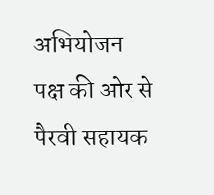अभियोजन पक्ष की ओर से पैरवी सहायक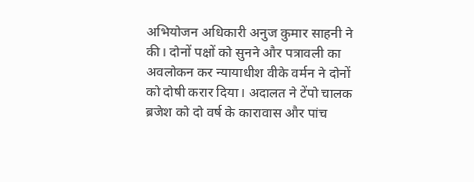अभियोजन अधिकारी अनुज कुमार साहनी ने की। दोनों पक्षों को सुनने और पत्रावली का अवलोकन कर न्यायाधीश वीके वर्मन ने दोनों को दोषी करार दिया। अदालत ने टेंपो चालक ब्रजेश को दो वर्ष के कारावास और पांच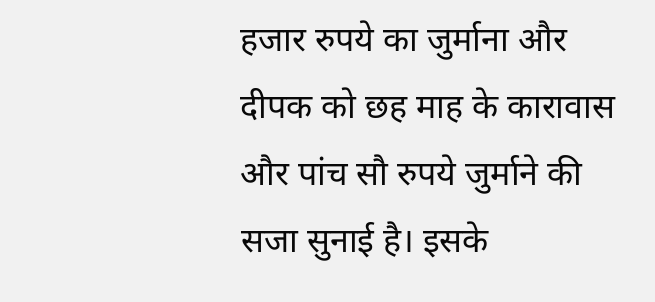हजार रुपये का जुर्माना और दीपक को छह माह के कारावास और पांच सौ रुपये जुर्माने की सजा सुनाई है। इसके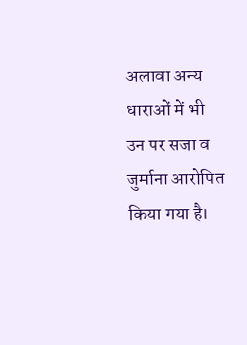अलावा अन्य धाराओं में भी उन पर सजा व जुर्माना आरोपित किया गया है।